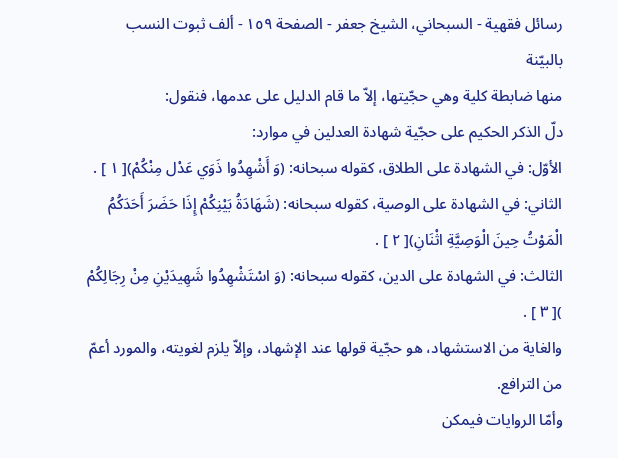رسائل فقهية - السبحاني، الشيخ جعفر - الصفحة ١٥٩ - ألف ثبوت النسب بالبيّنة
منها ضابطة كلية وهي حجّيتها، إلاّ ما قام الدليل على عدمها، فنقول:
دلّ الذكر الحكيم على حجّية شهادة العدلين في موارد:
الأوّل: في الشهادة على الطلاق، كقوله سبحانه: (وَ أَشْهِدُوا ذَوَي عَدْل مِنْكُمْ)[ ١ ] .
الثاني: في الشهادة على الوصية، كقوله سبحانه: (شَهَادَةُ بَيْنِكُمْ إِذَا حَضَرَ أَحَدَكُمُ الْمَوْتُ حِينَ الْوَصِيَّةِ اثْنَانِ)[ ٢ ] .
الثالث: في الشهادة على الدين، كقوله سبحانه: (وَ اسْتَشْهِدُوا شَهِيدَيْنِ مِنْ رِجَالِكُمْ )[ ٣ ] .
والغاية من الاستشهاد، هو حجّية قولها عند الإشهاد، وإلاّ يلزم لغويته، والمورد أعمّ من الترافع.
وأمّا الروايات فيمكن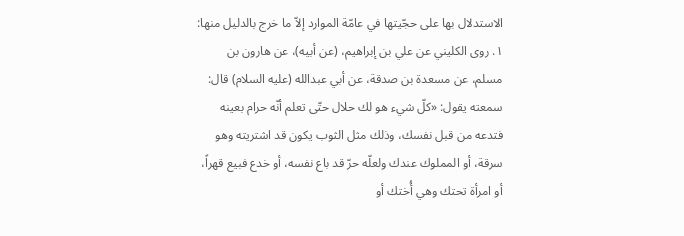الاستدلال بها على حجّيتها في عامّة الموارد إلاّ ما خرج بالدليل منها:
١. روى الكليني عن علي بن إبراهيم، (عن أبيه)، عن هارون بن مسلم، عن مسعدة بن صدقة، عن أبي عبدالله (عليه السلام) قال: سمعته يقول: «كلّ شيء هو لك حلال حتّى تعلم أنّه حرام بعينه فتدعه من قبل نفسك، وذلك مثل الثوب يكون قد اشتريته وهو سرقة، أو المملوك عندك ولعلّه حرّ قد باع نفسه، أو خدع فبيع قهراً، أو امرأة تحتك وهي أُختك أو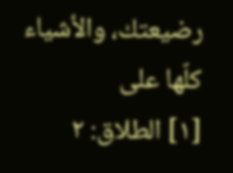رضيعتك، والأشياء كلّها على
[١] الطلاق: ٢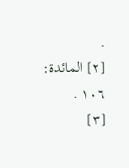.
[٢] المائدة: ١٠٦ .
[٣]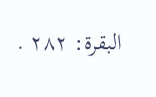البقرة: ٢٨٢ .